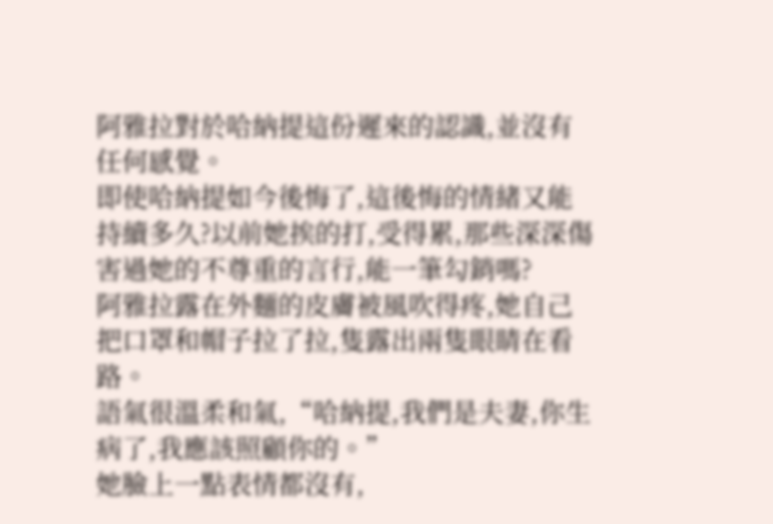阿雅拉對於哈納提這份遲來的認識,並沒有任何感覺。
即使哈納提如今後悔了,這後悔的情緒又能持續多久?以前她挨的打,受得累,那些深深傷害過她的不尊重的言行,能一筆勾銷嗎?
阿雅拉露在外麵的皮膚被風吹得疼,她自己把口罩和帽子拉了拉,隻露出兩隻眼睛在看路。
語氣很溫柔和氣,“哈納提,我們是夫妻,你生病了,我應該照顧你的。”
她臉上一點表情都沒有,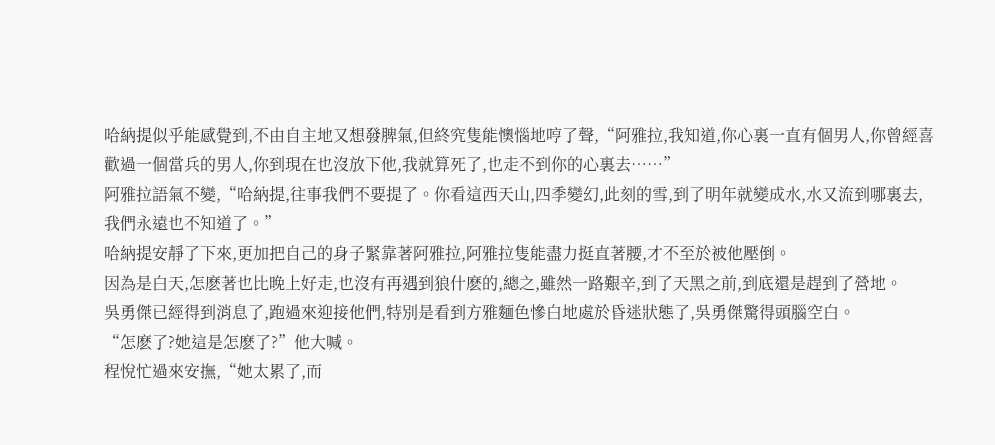哈納提似乎能感覺到,不由自主地又想發脾氣,但終究隻能懊惱地哼了聲,“阿雅拉,我知道,你心裏一直有個男人,你曾經喜歡過一個當兵的男人,你到現在也沒放下他,我就算死了,也走不到你的心裏去……”
阿雅拉語氣不變,“哈納提,往事我們不要提了。你看這西天山,四季變幻,此刻的雪,到了明年就變成水,水又流到哪裏去,我們永遠也不知道了。”
哈納提安靜了下來,更加把自己的身子緊靠著阿雅拉,阿雅拉隻能盡力挺直著腰,才不至於被他壓倒。
因為是白天,怎麽著也比晚上好走,也沒有再遇到狼什麽的,總之,雖然一路艱辛,到了天黑之前,到底還是趕到了營地。
吳勇傑已經得到消息了,跑過來迎接他們,特別是看到方雅麵色慘白地處於昏迷狀態了,吳勇傑驚得頭腦空白。
“怎麽了?她這是怎麽了?”他大喊。
程悅忙過來安撫,“她太累了,而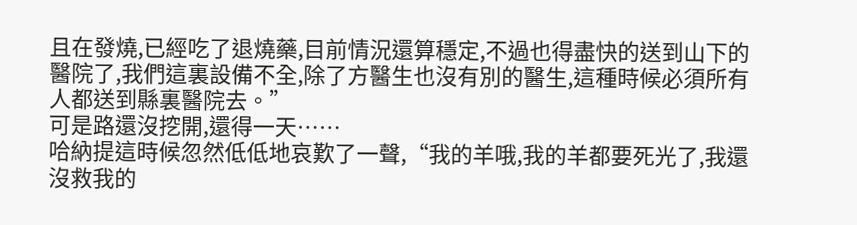且在發燒,已經吃了退燒藥,目前情況還算穩定,不過也得盡快的送到山下的醫院了,我們這裏設備不全,除了方醫生也沒有別的醫生,這種時候必須所有人都送到縣裏醫院去。”
可是路還沒挖開,還得一天……
哈納提這時候忽然低低地哀歎了一聲,“我的羊哦,我的羊都要死光了,我還沒救我的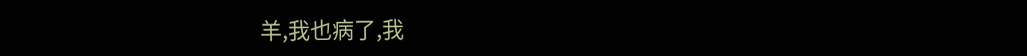羊,我也病了,我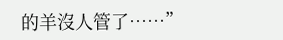的羊沒人管了……”